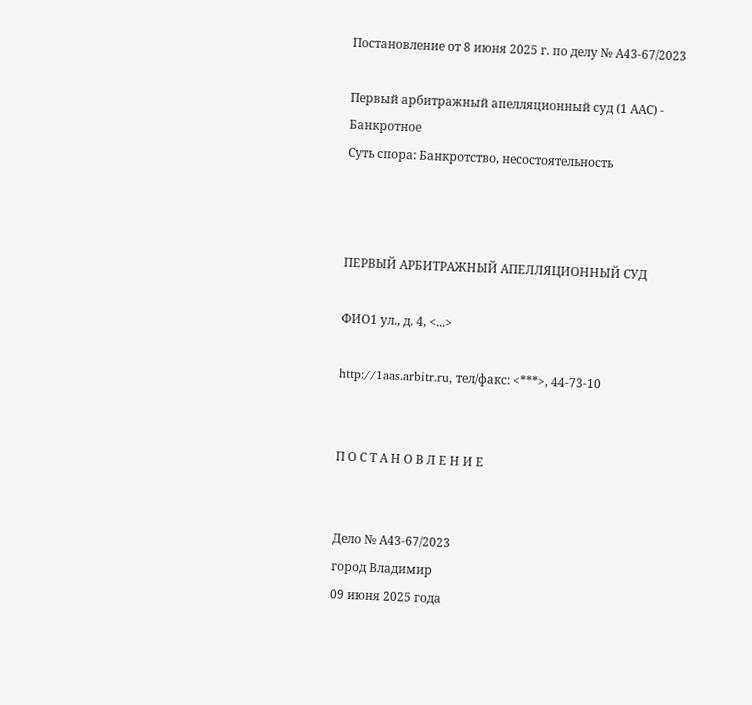Постановление от 8 июня 2025 г. по делу № А43-67/2023

Первый арбитражный апелляционный суд (1 ААС) - Банкротное
Суть спора: Банкротство, несостоятельность



ПЕРВЫЙ АРБИТРАЖНЫЙ АПЕЛЛЯЦИОННЫЙ СУД

ФИО1 ул., д. 4, <...>

http://1aas.arbitr.ru, тел/факс: <***>, 44-73-10


П О С Т А Н О В Л Е Н И Е


Дело № А43-67/2023
город Владимир
09 июня 2025 года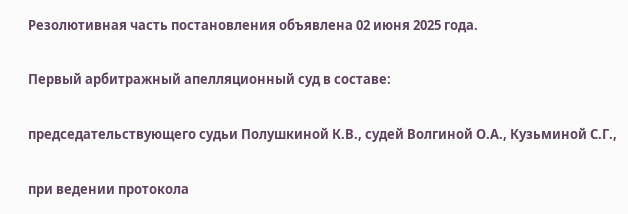Резолютивная часть постановления объявлена 02 июня 2025 года.

Первый арбитражный апелляционный суд в составе:

председательствующего судьи Полушкиной К.В., судей Волгиной О.А., Кузьминой С.Г.,

при ведении протокола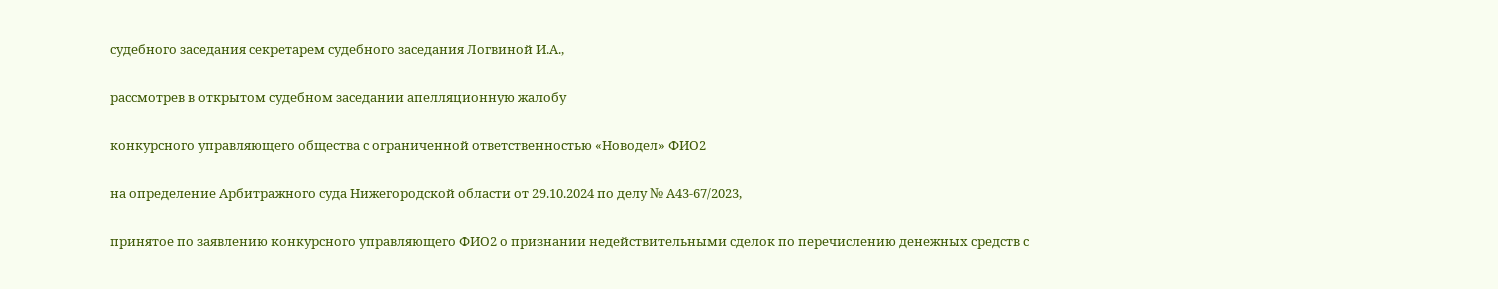судебного заседания секретарем судебного заседания Логвиной И.А.,

рассмотрев в открытом судебном заседании апелляционную жалобу

конкурсного управляющего общества с ограниченной ответственностью «Новодел» ФИО2

на определение Арбитражного суда Нижегородской области от 29.10.2024 по делу № А43-67/2023,

принятое по заявлению конкурсного управляющего ФИО2 о признании недействительными сделок по перечислению денежных средств с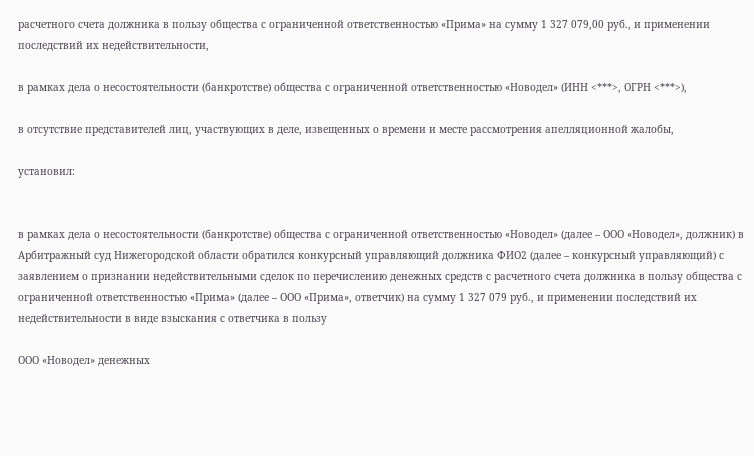расчетного счета должника в пользу общества с ограниченной ответственностью «Прима» на сумму 1 327 079,00 руб., и применении последствий их недействительности,

в рамках дела о несостоятельности (банкротстве) общества с ограниченной ответственностью «Новодел» (ИНН <***>, ОГРН <***>),

в отсутствие представителей лиц, участвующих в деле, извещенных о времени и месте рассмотрения апелляционной жалобы,

установил:


в рамках дела о несостоятельности (банкротстве) общества с ограниченной ответственностью «Новодел» (далее – ООО «Новодел», должник) в Арбитражный суд Нижегородской области обратился конкурсный управляющий должника ФИО2 (далее – конкурсный управляющий) с заявлением о признании недействительными сделок по перечислению денежных средств с расчетного счета должника в пользу общества с ограниченной ответственностью «Прима» (далее – ООО «Прима», ответчик) на сумму 1 327 079 руб., и применении последствий их недействительности в виде взыскания с ответчика в пользу

ООО «Новодел» денежных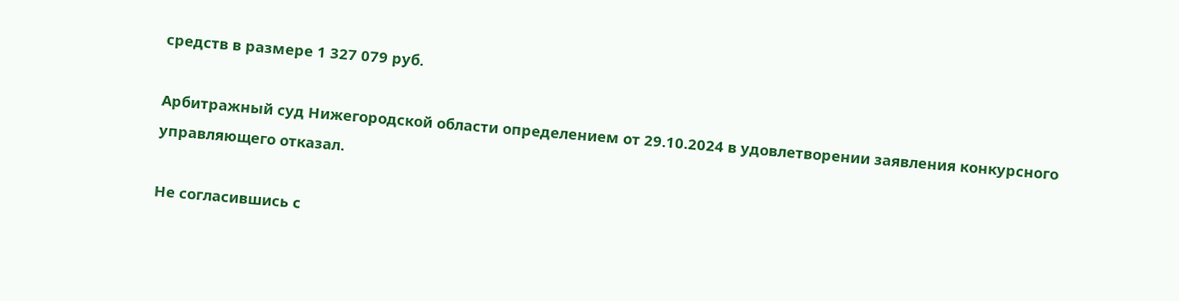средств в размере 1 327 079 руб.

Арбитражный суд Нижегородской области определением от 29.10.2024 в удовлетворении заявления конкурсного управляющего отказал.

Не согласившись с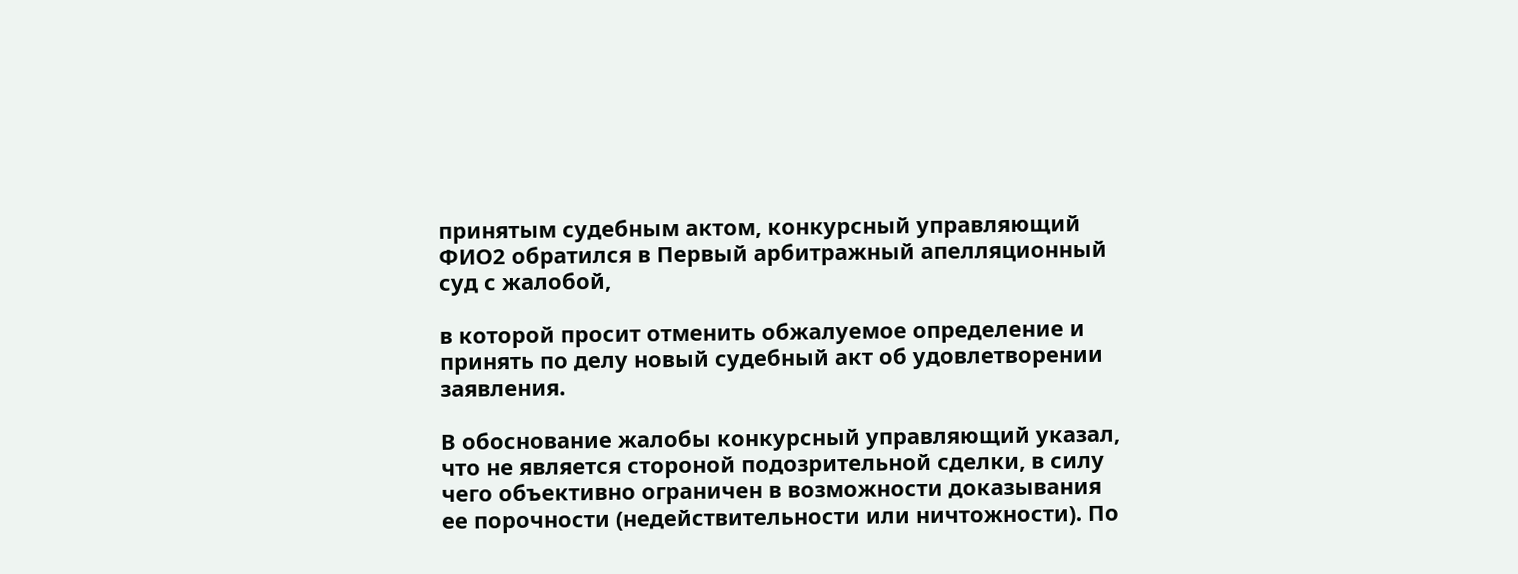принятым судебным актом, конкурсный управляющий ФИО2 обратился в Первый арбитражный апелляционный суд с жалобой,

в которой просит отменить обжалуемое определение и принять по делу новый судебный акт об удовлетворении заявления.

В обоснование жалобы конкурсный управляющий указал, что не является стороной подозрительной сделки, в силу чего объективно ограничен в возможности доказывания ее порочности (недействительности или ничтожности). По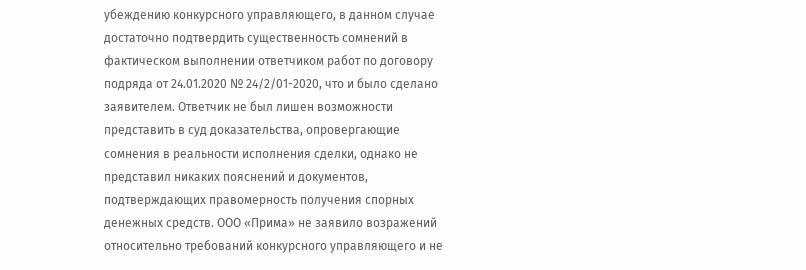убеждению конкурсного управляющего, в данном случае достаточно подтвердить существенность сомнений в фактическом выполнении ответчиком работ по договору подряда от 24.01.2020 № 24/2/01-2020, что и было сделано заявителем. Ответчик не был лишен возможности представить в суд доказательства, опровергающие сомнения в реальности исполнения сделки, однако не представил никаких пояснений и документов, подтверждающих правомерность получения спорных денежных средств. ООО «Прима» не заявило возражений относительно требований конкурсного управляющего и не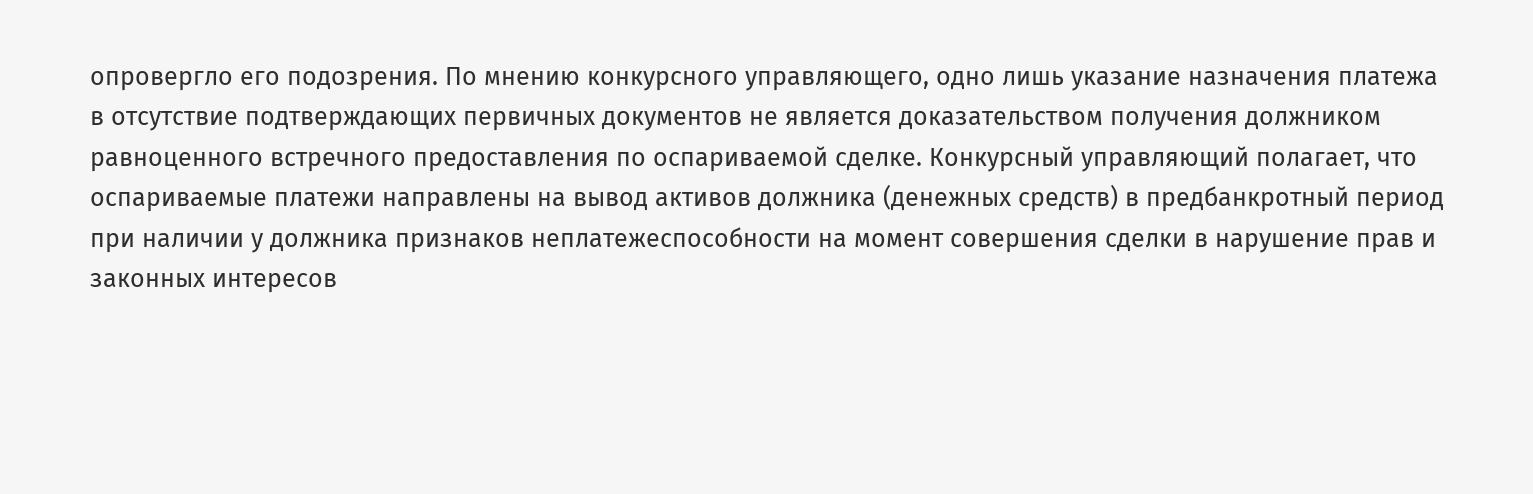опровергло его подозрения. По мнению конкурсного управляющего, одно лишь указание назначения платежа в отсутствие подтверждающих первичных документов не является доказательством получения должником равноценного встречного предоставления по оспариваемой сделке. Конкурсный управляющий полагает, что оспариваемые платежи направлены на вывод активов должника (денежных средств) в предбанкротный период при наличии у должника признаков неплатежеспособности на момент совершения сделки в нарушение прав и законных интересов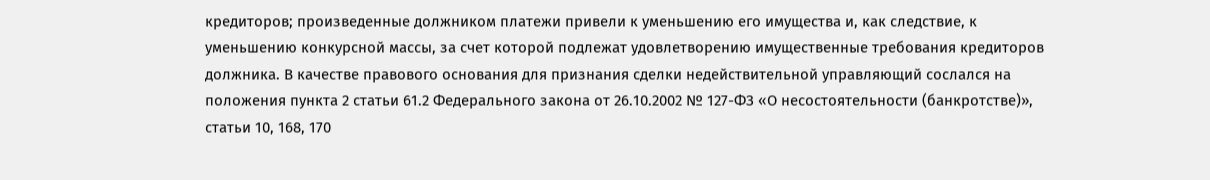кредиторов; произведенные должником платежи привели к уменьшению его имущества и, как следствие, к уменьшению конкурсной массы, за счет которой подлежат удовлетворению имущественные требования кредиторов должника. В качестве правового основания для признания сделки недействительной управляющий сослался на положения пункта 2 статьи 61.2 Федерального закона от 26.10.2002 № 127-ФЗ «О несостоятельности (банкротстве)», статьи 10, 168, 170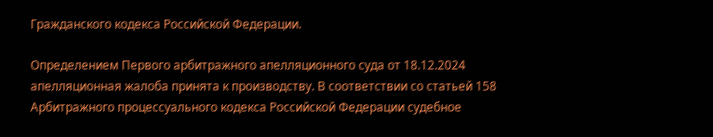Гражданского кодекса Российской Федерации.

Определением Первого арбитражного апелляционного суда от 18.12.2024 апелляционная жалоба принята к производству. В соответствии со статьей 158 Арбитражного процессуального кодекса Российской Федерации судебное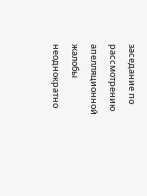заседание по рассмотрению апелляционной жалобы неоднократно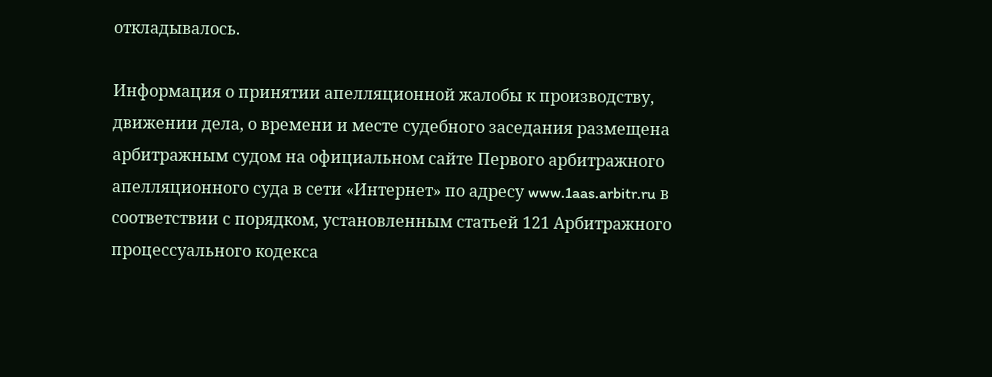откладывалось.

Информация о принятии апелляционной жалобы к производству, движении дела, о времени и месте судебного заседания размещена арбитражным судом на официальном сайте Первого арбитражного апелляционного суда в сети «Интернет» по адресу www.1aas.arbitr.ru в соответствии с порядком, установленным статьей 121 Арбитражного процессуального кодекса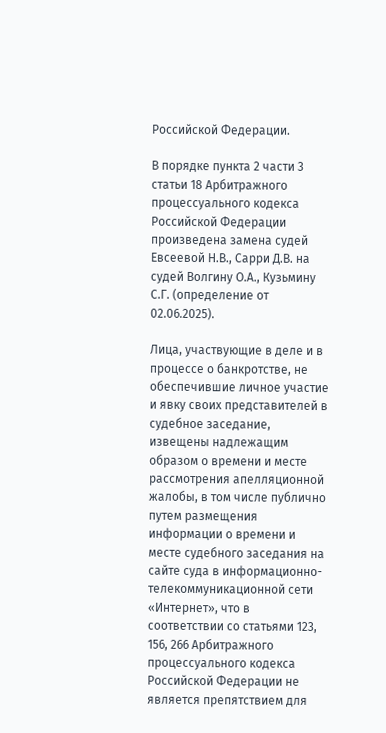Российской Федерации.

В порядке пункта 2 части 3 статьи 18 Арбитражного процессуального кодекса Российской Федерации произведена замена судей Евсеевой Н.В., Сарри Д.В. на судей Волгину О.А., Кузьмину С.Г. (определение от 02.06.2025).

Лица, участвующие в деле и в процессе о банкротстве, не обеспечившие личное участие и явку своих представителей в судебное заседание, извещены надлежащим образом о времени и месте рассмотрения апелляционной жалобы, в том числе публично путем размещения информации о времени и месте судебного заседания на сайте суда в информационно-телекоммуникационной сети «Интернет», что в соответствии со статьями 123, 156, 266 Арбитражного процессуального кодекса Российской Федерации не является препятствием для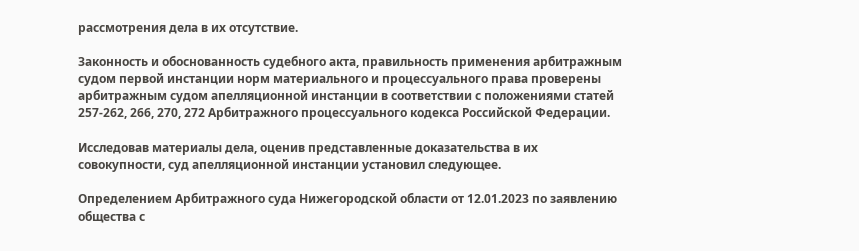рассмотрения дела в их отсутствие.

Законность и обоснованность судебного акта, правильность применения арбитражным судом первой инстанции норм материального и процессуального права проверены арбитражным судом апелляционной инстанции в соответствии с положениями статей 257-262, 266, 270, 272 Арбитражного процессуального кодекса Российской Федерации.

Исследовав материалы дела, оценив представленные доказательства в их совокупности, суд апелляционной инстанции установил следующее.

Определением Арбитражного суда Нижегородской области от 12.01.2023 по заявлению общества с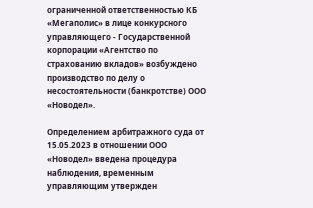ограниченной ответственностью КБ «Мегаполис» в лице конкурсного управляющего - Государственной корпорации «Агентство по страхованию вкладов» возбуждено производство по делу о несостоятельности (банкротстве) ООО «Новодел».

Определением арбитражного суда от 15.05.2023 в отношении ООО «Новодел» введена процедура наблюдения, временным управляющим утвержден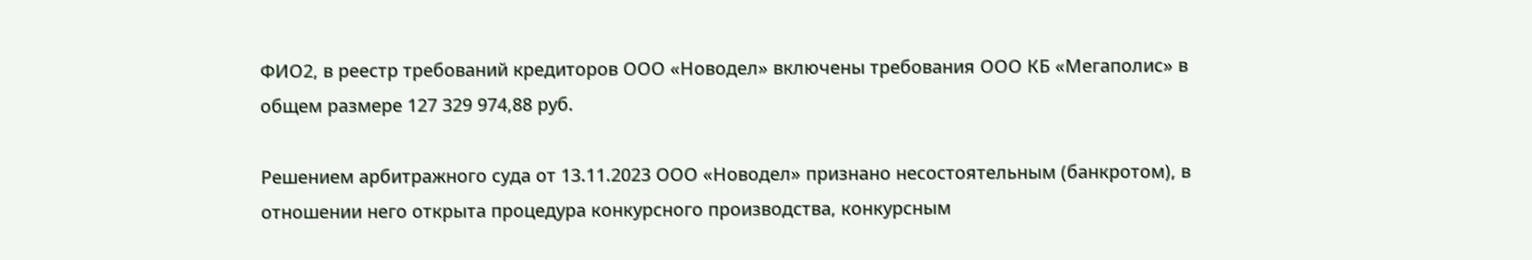ФИО2, в реестр требований кредиторов ООО «Новодел» включены требования ООО КБ «Мегаполис» в общем размере 127 329 974,88 руб.

Решением арбитражного суда от 13.11.2023 ООО «Новодел» признано несостоятельным (банкротом), в отношении него открыта процедура конкурсного производства, конкурсным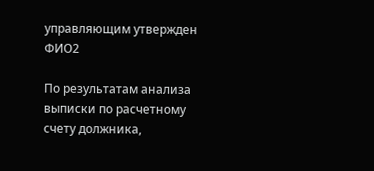управляющим утвержден ФИО2

По результатам анализа выписки по расчетному счету должника,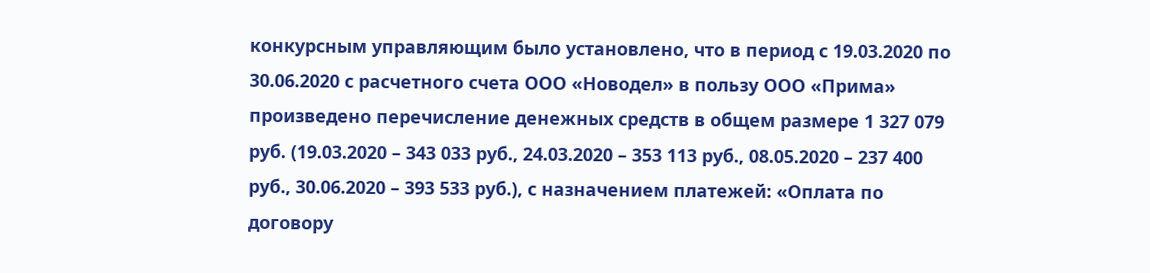конкурсным управляющим было установлено, что в период с 19.03.2020 по 30.06.2020 с расчетного счета ООО «Новодел» в пользу ООО «Прима» произведено перечисление денежных средств в общем размере 1 327 079 руб. (19.03.2020 – 343 033 руб., 24.03.2020 – 353 113 руб., 08.05.2020 – 237 400 руб., 30.06.2020 – 393 533 руб.), с назначением платежей: «Оплата по договору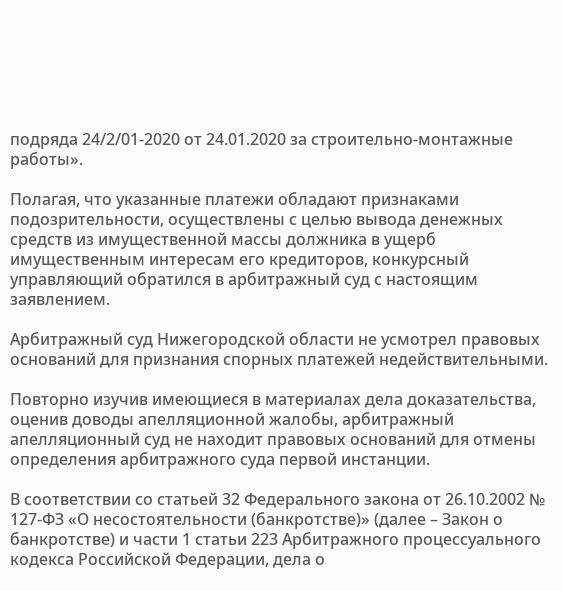подряда 24/2/01-2020 от 24.01.2020 за строительно-монтажные работы».

Полагая, что указанные платежи обладают признаками подозрительности, осуществлены с целью вывода денежных средств из имущественной массы должника в ущерб имущественным интересам его кредиторов, конкурсный управляющий обратился в арбитражный суд с настоящим заявлением.

Арбитражный суд Нижегородской области не усмотрел правовых оснований для признания спорных платежей недействительными.

Повторно изучив имеющиеся в материалах дела доказательства, оценив доводы апелляционной жалобы, арбитражный апелляционный суд не находит правовых оснований для отмены определения арбитражного суда первой инстанции.

В соответствии со статьей 32 Федерального закона от 26.10.2002 № 127-ФЗ «О несостоятельности (банкротстве)» (далее – Закон о банкротстве) и части 1 статьи 223 Арбитражного процессуального кодекса Российской Федерации, дела о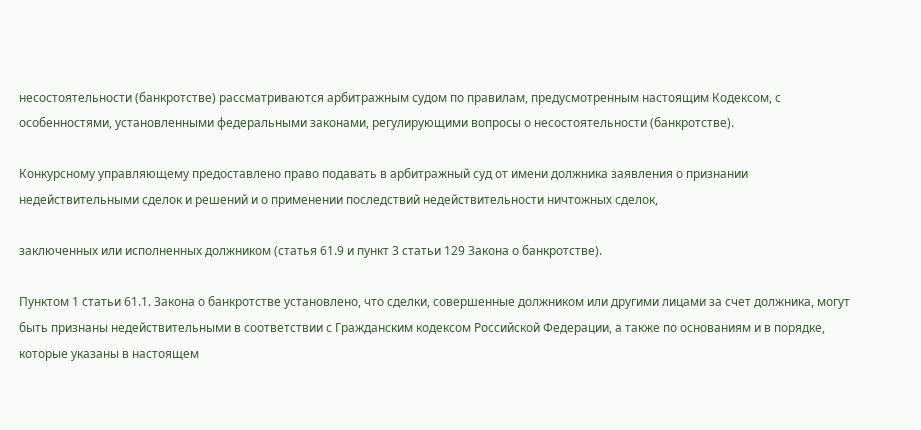несостоятельности (банкротстве) рассматриваются арбитражным судом по правилам, предусмотренным настоящим Кодексом, с особенностями, установленными федеральными законами, регулирующими вопросы о несостоятельности (банкротстве).

Конкурсному управляющему предоставлено право подавать в арбитражный суд от имени должника заявления о признании недействительными сделок и решений и о применении последствий недействительности ничтожных сделок,

заключенных или исполненных должником (статья 61.9 и пункт 3 статьи 129 Закона о банкротстве).

Пунктом 1 статьи 61.1. Закона о банкротстве установлено, что сделки, совершенные должником или другими лицами за счет должника, могут быть признаны недействительными в соответствии с Гражданским кодексом Российской Федерации, а также по основаниям и в порядке, которые указаны в настоящем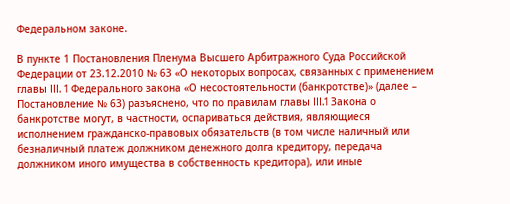Федеральном законе.

В пункте 1 Постановления Пленума Высшего Арбитражного Суда Российской Федерации от 23.12.2010 № 63 «О некоторых вопросах, связанных с применением главы III. 1 Федерального закона «О несостоятельности (банкротстве)» (далее – Постановление № 63) разъяснено, что по правилам главы III.1 Закона о банкротстве могут, в частности, оспариваться действия, являющиеся исполнением гражданско-правовых обязательств (в том числе наличный или безналичный платеж должником денежного долга кредитору, передача должником иного имущества в собственность кредитора), или иные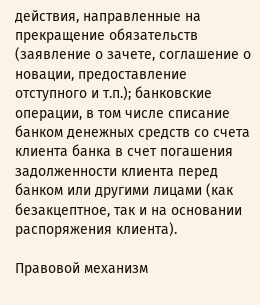действия, направленные на прекращение обязательств (заявление о зачете, соглашение о новации, предоставление отступного и т.п.); банковские операции, в том числе списание банком денежных средств со счета клиента банка в счет погашения задолженности клиента перед банком или другими лицами (как безакцептное, так и на основании распоряжения клиента).

Правовой механизм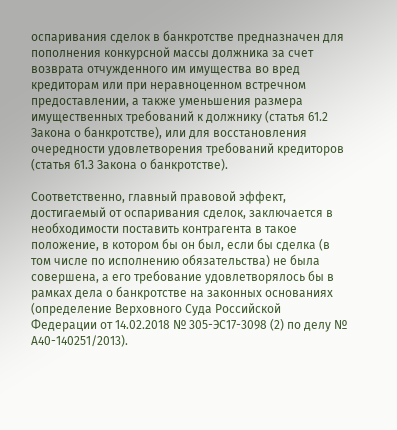оспаривания сделок в банкротстве предназначен для пополнения конкурсной массы должника за счет возврата отчужденного им имущества во вред кредиторам или при неравноценном встречном предоставлении, а также уменьшения размера имущественных требований к должнику (статья 61.2 Закона о банкротстве), или для восстановления очередности удовлетворения требований кредиторов (статья 61.3 Закона о банкротстве).

Соответственно, главный правовой эффект, достигаемый от оспаривания сделок, заключается в необходимости поставить контрагента в такое положение, в котором бы он был, если бы сделка (в том числе по исполнению обязательства) не была совершена, а его требование удовлетворялось бы в рамках дела о банкротстве на законных основаниях (определение Верховного Суда Российской Федерации от 14.02.2018 № 305-ЭС17-3098 (2) по делу № А40-140251/2013).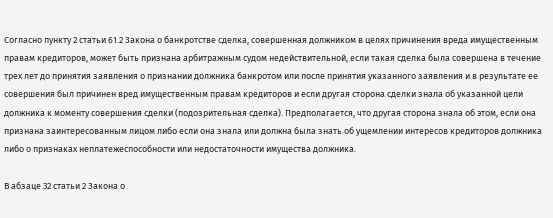Согласно пункту 2 статьи 61.2 Закона о банкротстве сделка, совершенная должником в целях причинения вреда имущественным правам кредиторов, может быть признана арбитражным судом недействительной, если такая сделка была совершена в течение трех лет до принятия заявления о признании должника банкротом или после принятия указанного заявления и в результате ее совершения был причинен вред имущественным правам кредиторов и если другая сторона сделки знала об указанной цели должника к моменту совершения сделки (подозрительная сделка). Предполагается, что другая сторона знала об этом, если она признана заинтересованным лицом либо если она знала или должна была знать об ущемлении интересов кредиторов должника либо о признаках неплатежеспособности или недостаточности имущества должника.

В абзаце 32 статьи 2 Закона о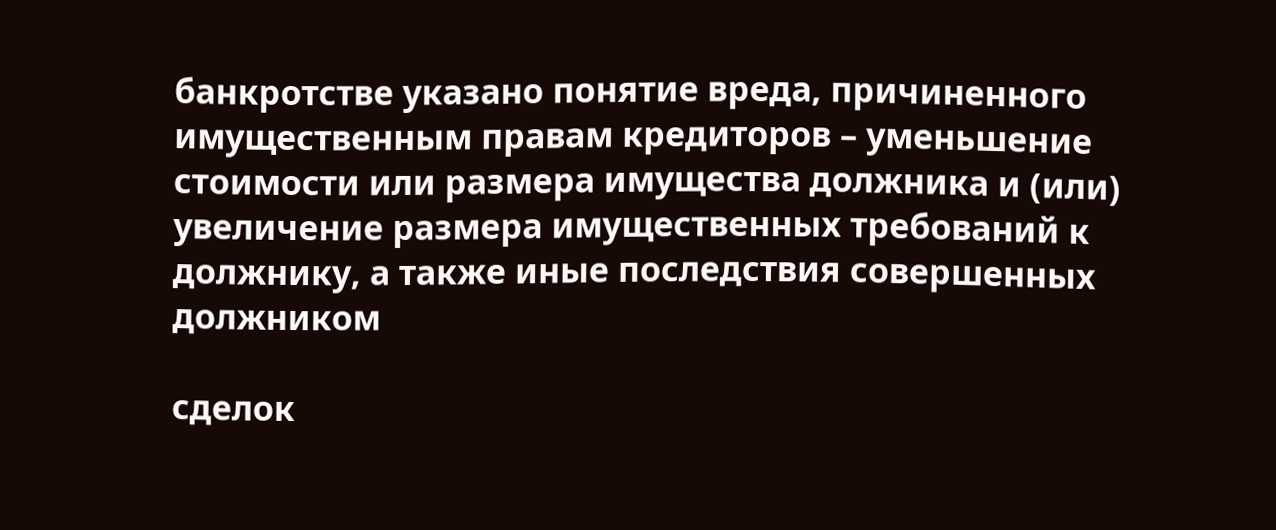банкротстве указано понятие вреда, причиненного имущественным правам кредиторов – уменьшение стоимости или размера имущества должника и (или) увеличение размера имущественных требований к должнику, а также иные последствия совершенных должником

сделок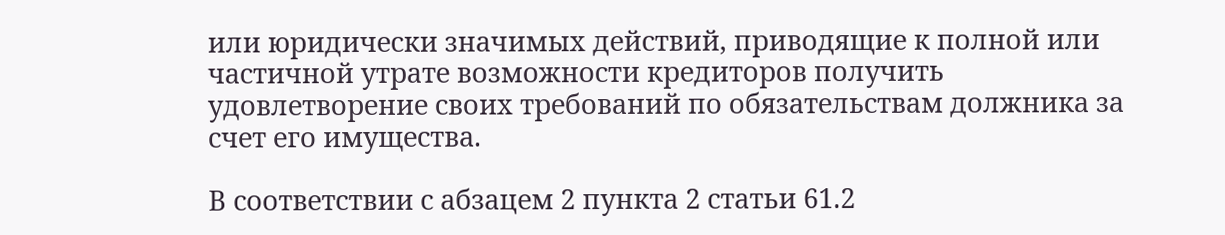или юридически значимых действий, приводящие к полной или частичной утрате возможности кредиторов получить удовлетворение своих требований по обязательствам должника за счет его имущества.

В соответствии с абзацем 2 пункта 2 статьи 61.2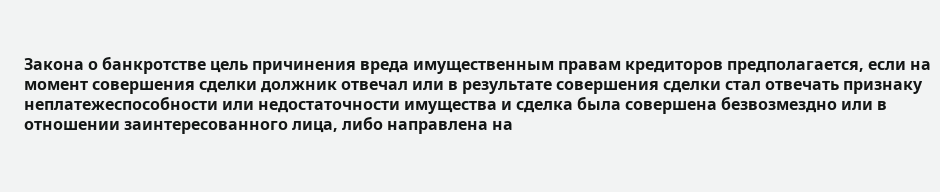Закона о банкротстве цель причинения вреда имущественным правам кредиторов предполагается, если на момент совершения сделки должник отвечал или в результате совершения сделки стал отвечать признаку неплатежеспособности или недостаточности имущества и сделка была совершена безвозмездно или в отношении заинтересованного лица, либо направлена на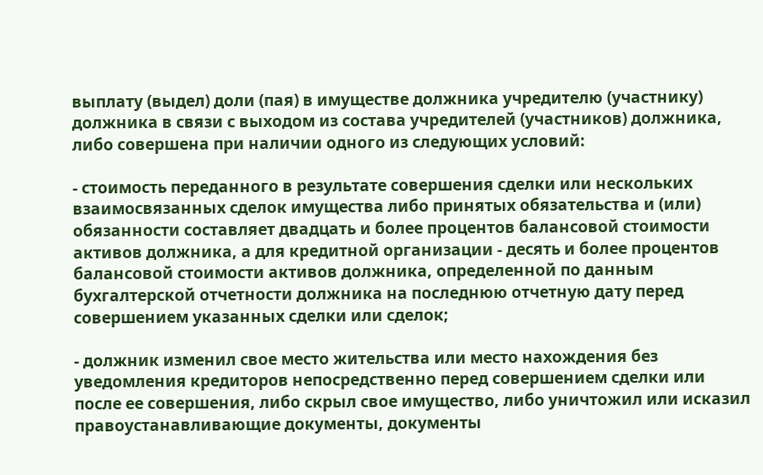выплату (выдел) доли (пая) в имуществе должника учредителю (участнику) должника в связи с выходом из состава учредителей (участников) должника, либо совершена при наличии одного из следующих условий:

- стоимость переданного в результате совершения сделки или нескольких взаимосвязанных сделок имущества либо принятых обязательства и (или) обязанности составляет двадцать и более процентов балансовой стоимости активов должника, а для кредитной организации - десять и более процентов балансовой стоимости активов должника, определенной по данным бухгалтерской отчетности должника на последнюю отчетную дату перед совершением указанных сделки или сделок;

- должник изменил свое место жительства или место нахождения без уведомления кредиторов непосредственно перед совершением сделки или после ее совершения, либо скрыл свое имущество, либо уничтожил или исказил правоустанавливающие документы, документы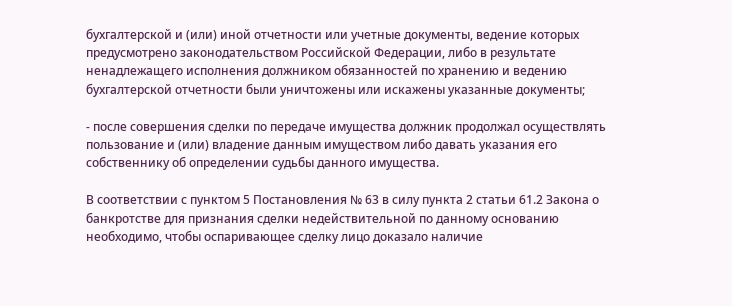бухгалтерской и (или) иной отчетности или учетные документы, ведение которых предусмотрено законодательством Российской Федерации, либо в результате ненадлежащего исполнения должником обязанностей по хранению и ведению бухгалтерской отчетности были уничтожены или искажены указанные документы;

- после совершения сделки по передаче имущества должник продолжал осуществлять пользование и (или) владение данным имуществом либо давать указания его собственнику об определении судьбы данного имущества.

В соответствии с пунктом 5 Постановления № 63 в силу пункта 2 статьи 61.2 Закона о банкротстве для признания сделки недействительной по данному основанию необходимо, чтобы оспаривающее сделку лицо доказало наличие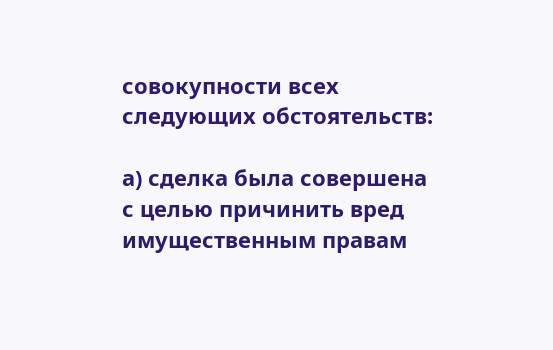совокупности всех следующих обстоятельств:

а) сделка была совершена с целью причинить вред имущественным правам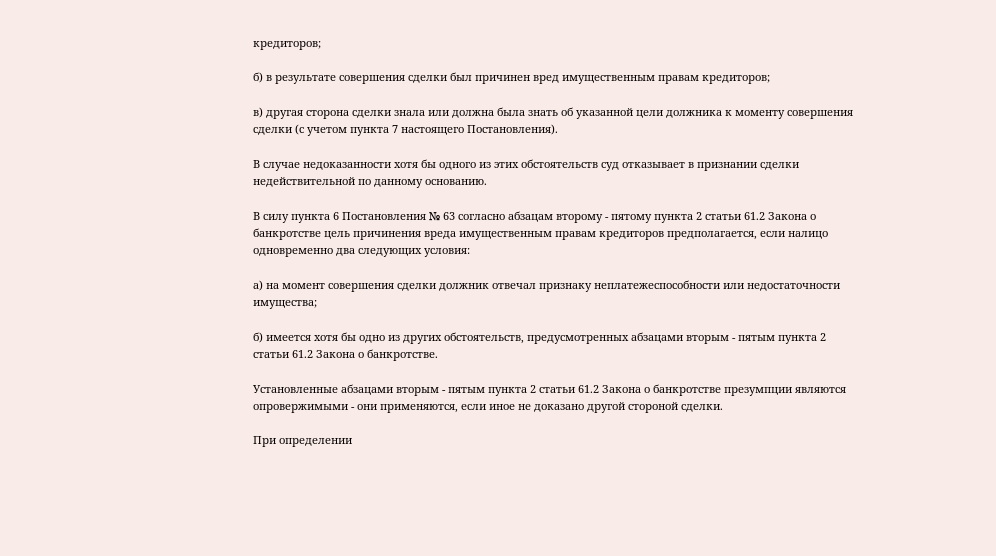кредиторов;

б) в результате совершения сделки был причинен вред имущественным правам кредиторов;

в) другая сторона сделки знала или должна была знать об указанной цели должника к моменту совершения сделки (с учетом пункта 7 настоящего Постановления).

В случае недоказанности хотя бы одного из этих обстоятельств суд отказывает в признании сделки недействительной по данному основанию.

В силу пункта 6 Постановления № 63 согласно абзацам второму - пятому пункта 2 статьи 61.2 Закона о банкротстве цель причинения вреда имущественным правам кредиторов предполагается, если налицо одновременно два следующих условия:

а) на момент совершения сделки должник отвечал признаку неплатежеспособности или недостаточности имущества;

б) имеется хотя бы одно из других обстоятельств, предусмотренных абзацами вторым - пятым пункта 2 статьи 61.2 Закона о банкротстве.

Установленные абзацами вторым - пятым пункта 2 статьи 61.2 Закона о банкротстве презумпции являются опровержимыми - они применяются, если иное не доказано другой стороной сделки.

При определении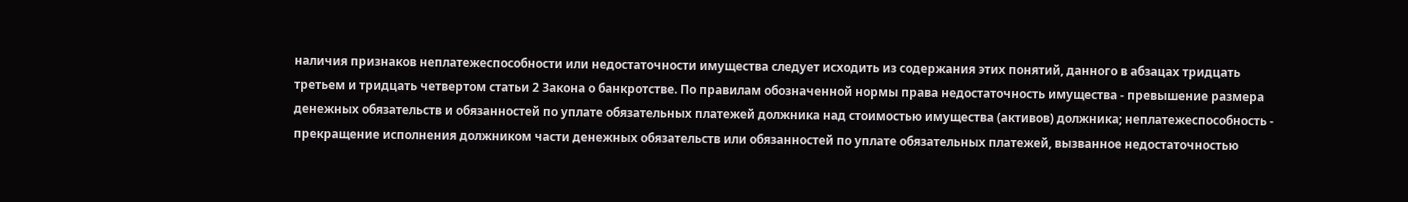наличия признаков неплатежеспособности или недостаточности имущества следует исходить из содержания этих понятий, данного в абзацах тридцать третьем и тридцать четвертом статьи 2 Закона о банкротстве. По правилам обозначенной нормы права недостаточность имущества - превышение размера денежных обязательств и обязанностей по уплате обязательных платежей должника над стоимостью имущества (активов) должника; неплатежеспособность - прекращение исполнения должником части денежных обязательств или обязанностей по уплате обязательных платежей, вызванное недостаточностью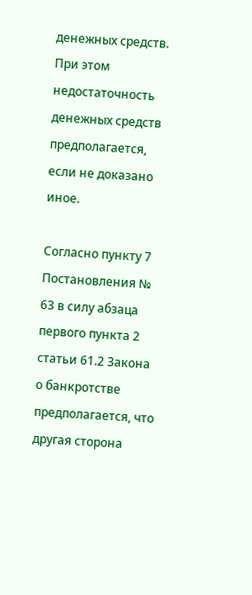денежных средств. При этом недостаточность денежных средств предполагается, если не доказано иное.

Согласно пункту 7 Постановления № 63 в силу абзаца первого пункта 2 статьи 61.2 Закона о банкротстве предполагается, что другая сторона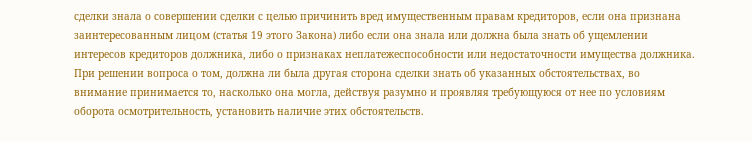сделки знала о совершении сделки с целью причинить вред имущественным правам кредиторов, если она признана заинтересованным лицом (статья 19 этого Закона) либо если она знала или должна была знать об ущемлении интересов кредиторов должника, либо о признаках неплатежеспособности или недостаточности имущества должника. При решении вопроса о том, должна ли была другая сторона сделки знать об указанных обстоятельствах, во внимание принимается то, насколько она могла, действуя разумно и проявляя требующуюся от нее по условиям оборота осмотрительность, установить наличие этих обстоятельств.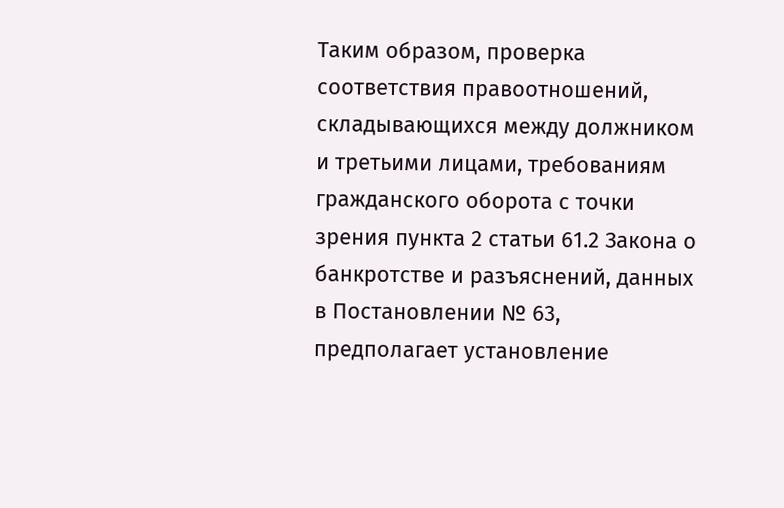Таким образом, проверка соответствия правоотношений, складывающихся между должником и третьими лицами, требованиям гражданского оборота с точки зрения пункта 2 статьи 61.2 Закона о банкротстве и разъяснений, данных в Постановлении № 63, предполагает установление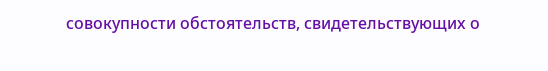совокупности обстоятельств, свидетельствующих о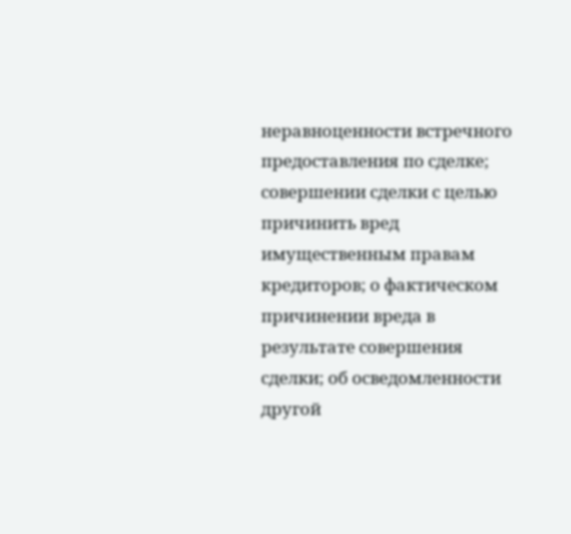неравноценности встречного предоставления по сделке; совершении сделки с целью причинить вред имущественным правам кредиторов; о фактическом причинении вреда в результате совершения сделки; об осведомленности другой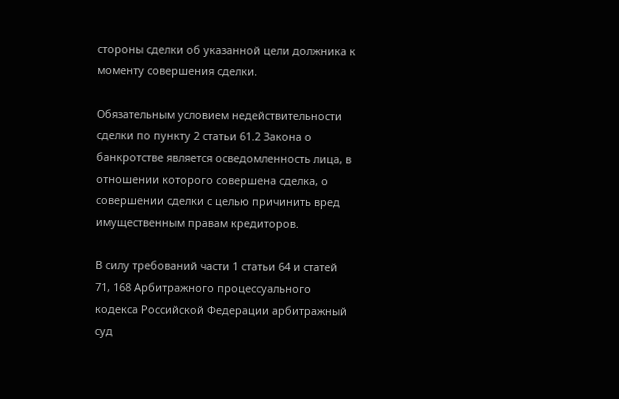стороны сделки об указанной цели должника к моменту совершения сделки.

Обязательным условием недействительности сделки по пункту 2 статьи 61.2 Закона о банкротстве является осведомленность лица, в отношении которого совершена сделка, о совершении сделки с целью причинить вред имущественным правам кредиторов.

В силу требований части 1 статьи 64 и статей 71, 168 Арбитражного процессуального кодекса Российской Федерации арбитражный суд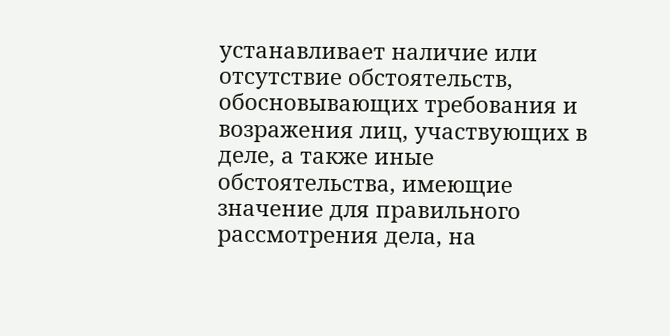устанавливает наличие или отсутствие обстоятельств, обосновывающих требования и возражения лиц, участвующих в деле, а также иные обстоятельства, имеющие значение для правильного рассмотрения дела, на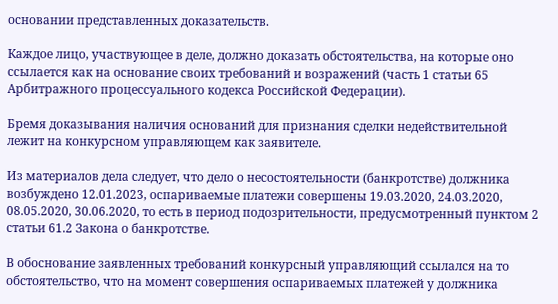основании представленных доказательств.

Каждое лицо, участвующее в деле, должно доказать обстоятельства, на которые оно ссылается как на основание своих требований и возражений (часть 1 статьи 65 Арбитражного процессуального кодекса Российской Федерации).

Бремя доказывания наличия оснований для признания сделки недействительной лежит на конкурсном управляющем как заявителе.

Из материалов дела следует, что дело о несостоятельности (банкротстве) должника возбуждено 12.01.2023, оспариваемые платежи совершены 19.03.2020, 24.03.2020, 08.05.2020, 30.06.2020, то есть в период подозрительности, предусмотренный пунктом 2 статьи 61.2 Закона о банкротстве.

В обоснование заявленных требований конкурсный управляющий ссылался на то обстоятельство, что на момент совершения оспариваемых платежей у должника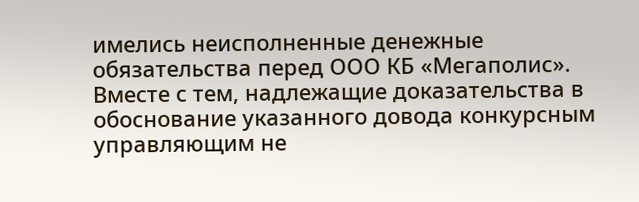имелись неисполненные денежные обязательства перед ООО КБ «Мегаполис». Вместе с тем, надлежащие доказательства в обоснование указанного довода конкурсным управляющим не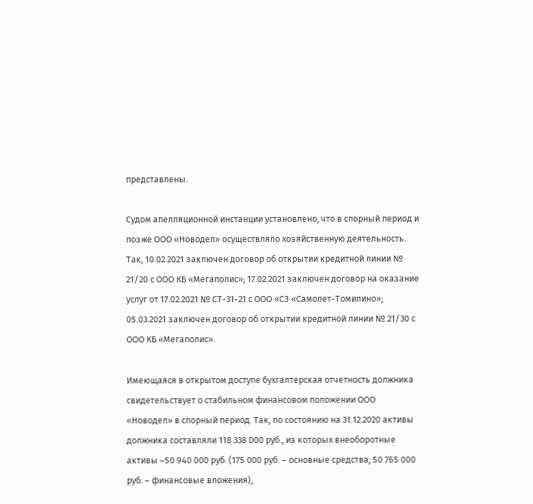представлены.

Судом апелляционной инстанции установлено, что в спорный период и позже ООО «Новодел» осуществляло хозяйственную деятельность. Так, 10.02.2021 заключен договор об открытии кредитной линии № 21/20 с ООО КБ «Мегаполис»; 17.02.2021 заключен договор на оказание услуг от 17.02.2021 № СТ-31-21 с ООО «СЗ «Самолет-Томилино»; 05.03.2021 заключен договор об открытии кредитной линии № 21/30 с ООО КБ «Мегаполис».

Имеющаяся в открытом доступе бухгалтерская отчетность должника свидетельствует о стабильном финансовом положении ООО «Новодел» в спорный период. Так, по состоянию на 31.12.2020 активы должника составляли 118 338 000 руб., из которых внеоборотные активы –50 940 000 руб. (175 000 руб. – основные средства; 50 765 000 руб. – финансовые вложения),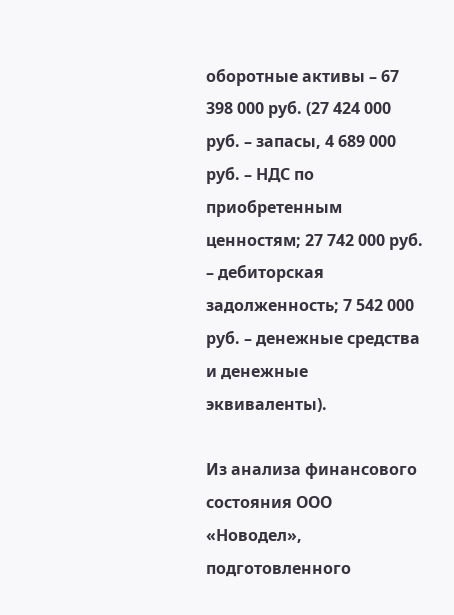оборотные активы – 67 398 000 руб. (27 424 000 руб. – запасы, 4 689 000 руб. – НДС по приобретенным ценностям; 27 742 000 руб. – дебиторская задолженность; 7 542 000 руб. – денежные средства и денежные эквиваленты).

Из анализа финансового состояния ООО «Новодел», подготовленного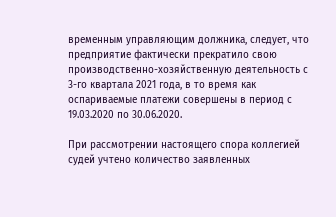временным управляющим должника, следует, что предприятие фактически прекратило свою производственно-хозяйственную деятельность с 3-го квартала 2021 года, в то время как оспариваемые платежи совершены в период с 19.03.2020 по 30.06.2020.

При рассмотрении настоящего спора коллегией судей учтено количество заявленных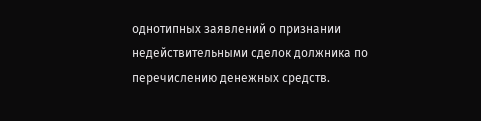однотипных заявлений о признании недействительными сделок должника по перечислению денежных средств.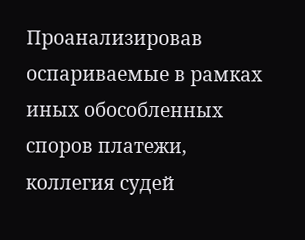Проанализировав оспариваемые в рамках иных обособленных споров платежи, коллегия судей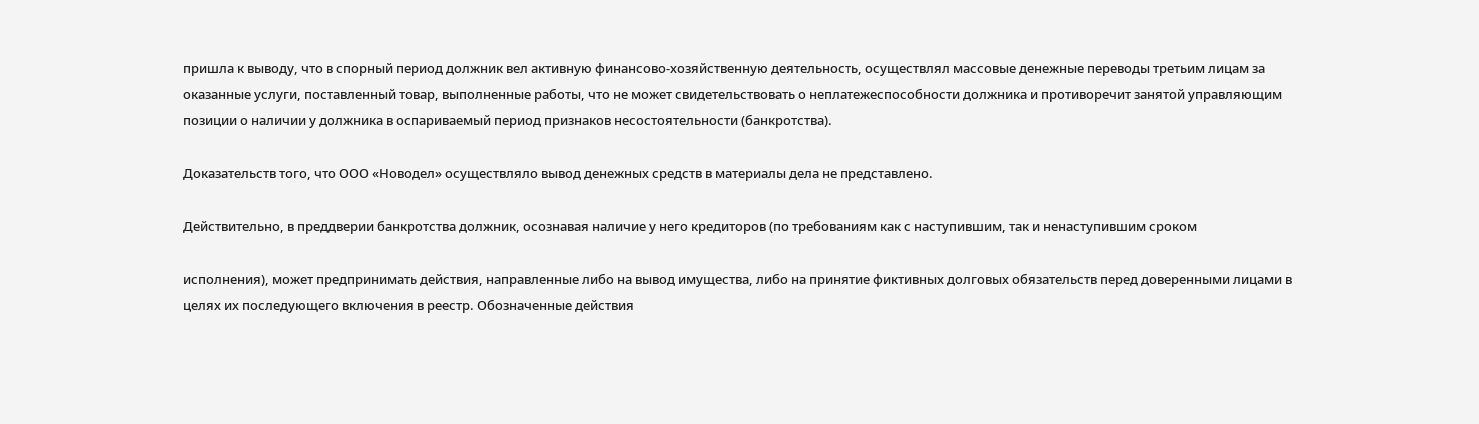пришла к выводу, что в спорный период должник вел активную финансово-хозяйственную деятельность, осуществлял массовые денежные переводы третьим лицам за оказанные услуги, поставленный товар, выполненные работы, что не может свидетельствовать о неплатежеспособности должника и противоречит занятой управляющим позиции о наличии у должника в оспариваемый период признаков несостоятельности (банкротства).

Доказательств того, что ООО «Новодел» осуществляло вывод денежных средств в материалы дела не представлено.

Действительно, в преддверии банкротства должник, осознавая наличие у него кредиторов (по требованиям как с наступившим, так и ненаступившим сроком

исполнения), может предпринимать действия, направленные либо на вывод имущества, либо на принятие фиктивных долговых обязательств перед доверенными лицами в целях их последующего включения в реестр. Обозначенные действия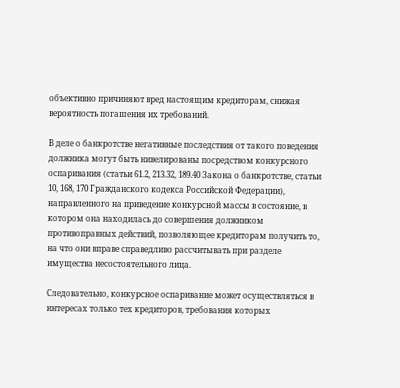объективно причиняют вред настоящим кредиторам, снижая вероятность погашения их требований.

В деле о банкротстве негативные последствия от такого поведения должника могут быть нивелированы посредством конкурсного оспаривания (статьи 61.2, 213.32, 189.40 Закона о банкротстве, статьи 10, 168, 170 Гражданского кодекса Российской Федерации), направленного на приведение конкурсной массы в состояние, в котором она находилась до совершения должником противоправных действий, позволяющее кредиторам получить то, на что они вправе справедливо рассчитывать при разделе имущества несостоятельного лица.

Следовательно, конкурсное оспаривание может осуществляться в интересах только тех кредиторов, требования которых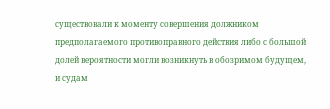существовали к моменту совершения должником предполагаемого противоправного действия либо с большой долей вероятности могли возникнуть в обозримом будущем, и судам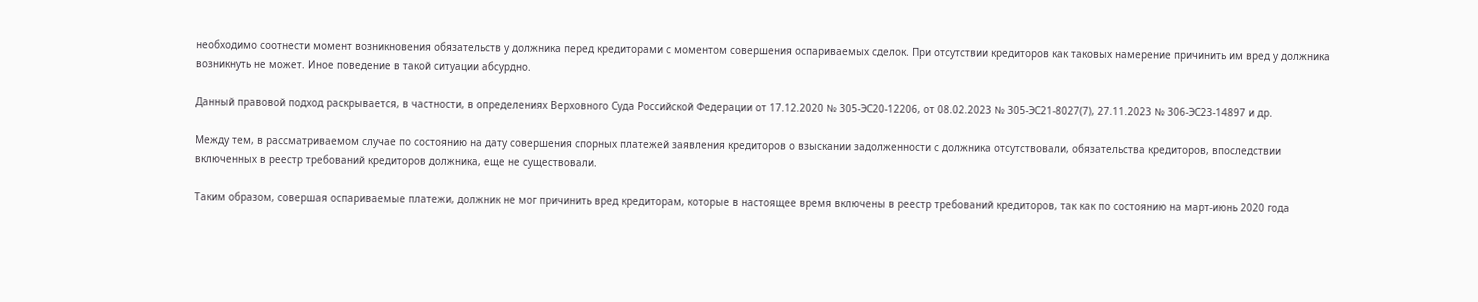необходимо соотнести момент возникновения обязательств у должника перед кредиторами с моментом совершения оспариваемых сделок. При отсутствии кредиторов как таковых намерение причинить им вред у должника возникнуть не может. Иное поведение в такой ситуации абсурдно.

Данный правовой подход раскрывается, в частности, в определениях Верховного Суда Российской Федерации от 17.12.2020 № 305-ЭС20-12206, от 08.02.2023 № 305-ЭС21-8027(7), 27.11.2023 № 306-ЭС23-14897 и др.

Между тем, в рассматриваемом случае по состоянию на дату совершения спорных платежей заявления кредиторов о взыскании задолженности с должника отсутствовали, обязательства кредиторов, впоследствии включенных в реестр требований кредиторов должника, еще не существовали.

Таким образом, совершая оспариваемые платежи, должник не мог причинить вред кредиторам, которые в настоящее время включены в реестр требований кредиторов, так как по состоянию на март-июнь 2020 года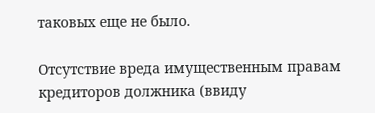таковых еще не было.

Отсутствие вреда имущественным правам кредиторов должника (ввиду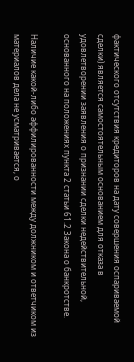фактического отсутствия кредиторов на дату совершения оспариваемой сделки) является самостоятельным основанием для отказа в удовлетворении заявления о признании сделки недействительной, основанного на положениях пункта 2 статьи 61.2 Закона о банкротстве.

Наличие какой-либо аффилированности между должником и ответчиком из материалов дела не усматривается, о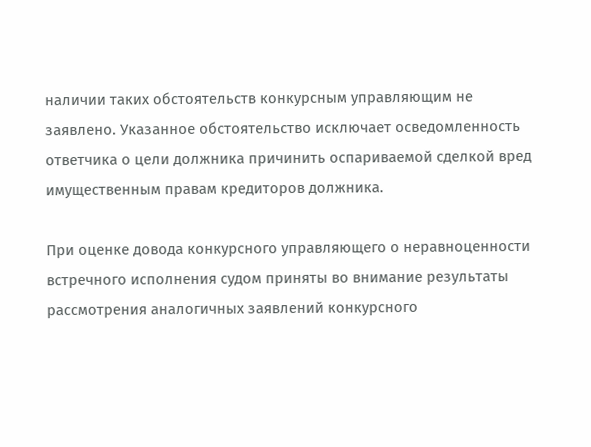наличии таких обстоятельств конкурсным управляющим не заявлено. Указанное обстоятельство исключает осведомленность ответчика о цели должника причинить оспариваемой сделкой вред имущественным правам кредиторов должника.

При оценке довода конкурсного управляющего о неравноценности встречного исполнения судом приняты во внимание результаты рассмотрения аналогичных заявлений конкурсного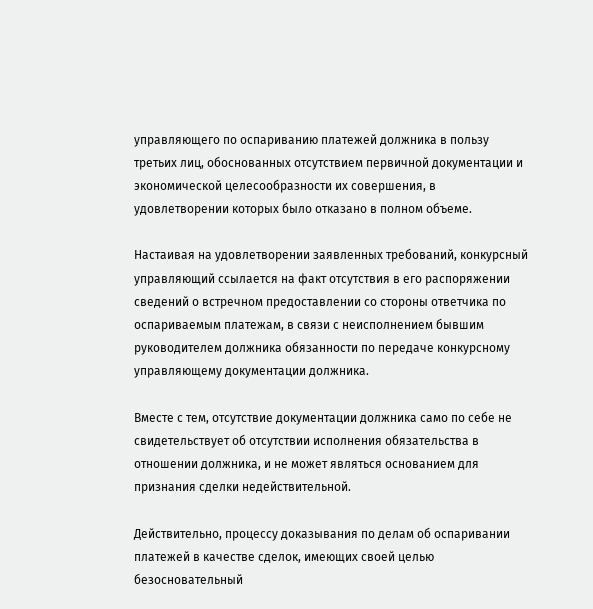управляющего по оспариванию платежей должника в пользу третьих лиц, обоснованных отсутствием первичной документации и экономической целесообразности их совершения, в удовлетворении которых было отказано в полном объеме.

Настаивая на удовлетворении заявленных требований, конкурсный управляющий ссылается на факт отсутствия в его распоряжении сведений о встречном предоставлении со стороны ответчика по оспариваемым платежам, в связи с неисполнением бывшим руководителем должника обязанности по передаче конкурсному управляющему документации должника.

Вместе с тем, отсутствие документации должника само по себе не свидетельствует об отсутствии исполнения обязательства в отношении должника, и не может являться основанием для признания сделки недействительной.

Действительно, процессу доказывания по делам об оспаривании платежей в качестве сделок, имеющих своей целью безосновательный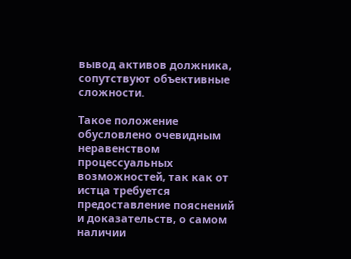вывод активов должника, сопутствуют объективные сложности.

Такое положение обусловлено очевидным неравенством процессуальных возможностей, так как от истца требуется предоставление пояснений и доказательств, о самом наличии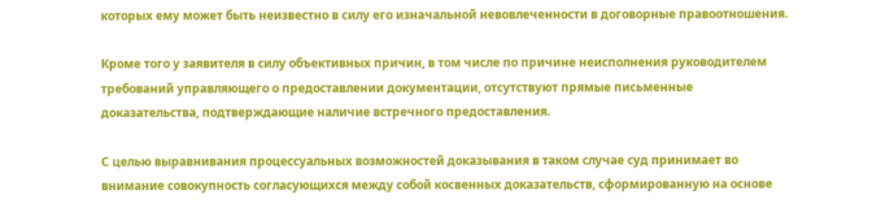которых ему может быть неизвестно в силу его изначальной невовлеченности в договорные правоотношения.

Кроме того у заявителя в силу объективных причин, в том числе по причине неисполнения руководителем требований управляющего о предоставлении документации, отсутствуют прямые письменные доказательства, подтверждающие наличие встречного предоставления.

С целью выравнивания процессуальных возможностей доказывания в таком случае суд принимает во внимание совокупность согласующихся между собой косвенных доказательств, сформированную на основе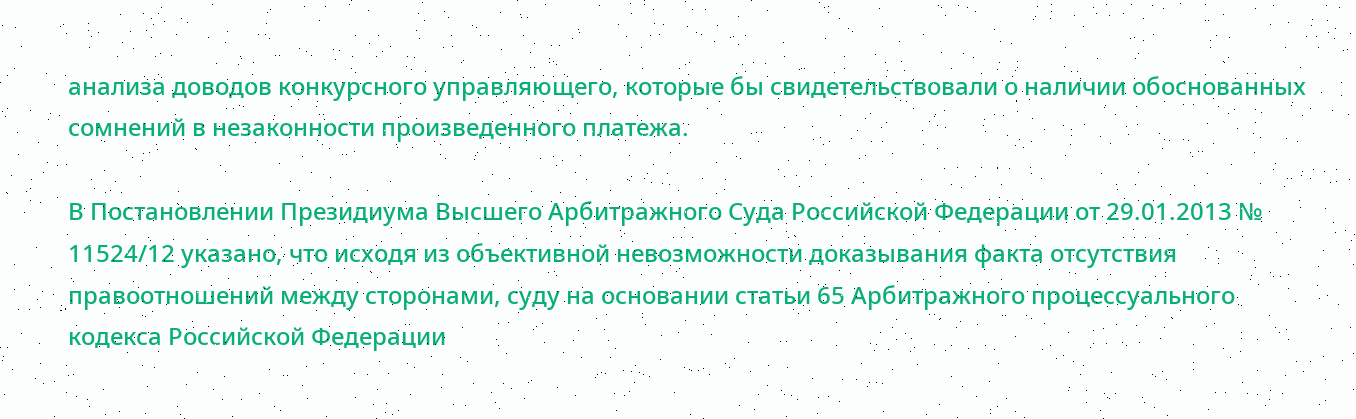анализа доводов конкурсного управляющего, которые бы свидетельствовали о наличии обоснованных сомнений в незаконности произведенного платежа.

В Постановлении Президиума Высшего Арбитражного Суда Российской Федерации от 29.01.2013 № 11524/12 указано, что исходя из объективной невозможности доказывания факта отсутствия правоотношений между сторонами, суду на основании статьи 65 Арбитражного процессуального кодекса Российской Федерации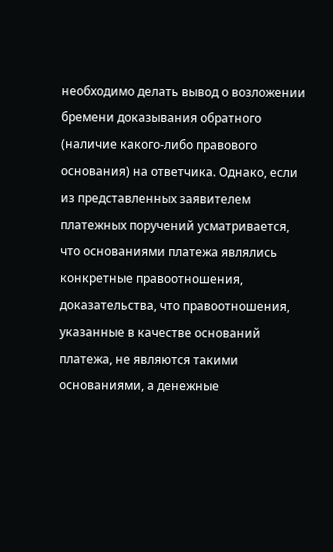необходимо делать вывод о возложении бремени доказывания обратного (наличие какого-либо правового основания) на ответчика. Однако, если из представленных заявителем платежных поручений усматривается, что основаниями платежа являлись конкретные правоотношения, доказательства, что правоотношения, указанные в качестве оснований платежа, не являются такими основаниями, а денежные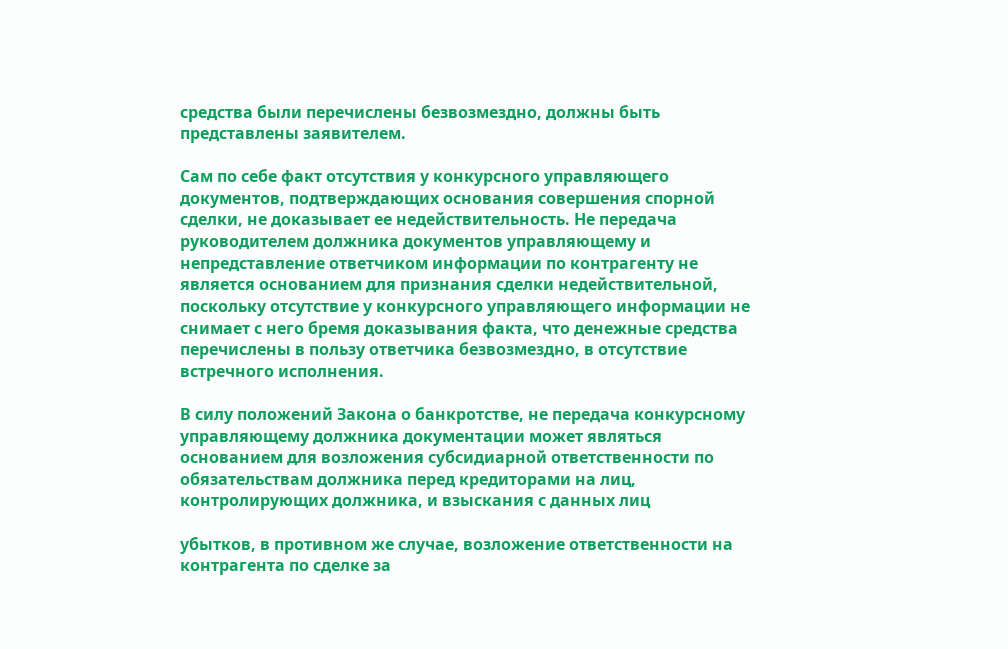средства были перечислены безвозмездно, должны быть представлены заявителем.

Сам по себе факт отсутствия у конкурсного управляющего документов, подтверждающих основания совершения спорной сделки, не доказывает ее недействительность. Не передача руководителем должника документов управляющему и непредставление ответчиком информации по контрагенту не является основанием для признания сделки недействительной, поскольку отсутствие у конкурсного управляющего информации не снимает с него бремя доказывания факта, что денежные средства перечислены в пользу ответчика безвозмездно, в отсутствие встречного исполнения.

В силу положений Закона о банкротстве, не передача конкурсному управляющему должника документации может являться основанием для возложения субсидиарной ответственности по обязательствам должника перед кредиторами на лиц, контролирующих должника, и взыскания с данных лиц

убытков, в противном же случае, возложение ответственности на контрагента по сделке за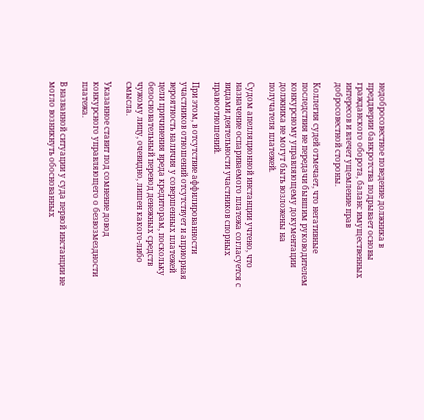недобросовестное поведение должника в преддверии банкротства подрывает основы гражданского оборота, баланс имущественных интересов и влечет ущемление прав добросовестной стороны.

Коллегия судей отмечает, что негативные последствия не передачи бывшим руководителем конкурсному управляющему документации должника не могут быть возложены на получателя платежей.

Судом апелляционной инстанции учтено, что назначение оспариваемого платежа согласуется с видами деятельности участников спорных правоотношений.

При этом, в отсутствие аффилированности участников отношений отсутствует и априорная вероятность наличия у совершенных платежей цели причинения вреда кредиторам, поскольку безосновательный перевод денежных средств чужому лицу, очевидно, лишен какого-либо смысла.

Указанное ставит под сомнение довод конкурсного управляющего о безвозмездности платежа.

В названной ситуации у суда первой инстанции не могло возникнуть обоснованных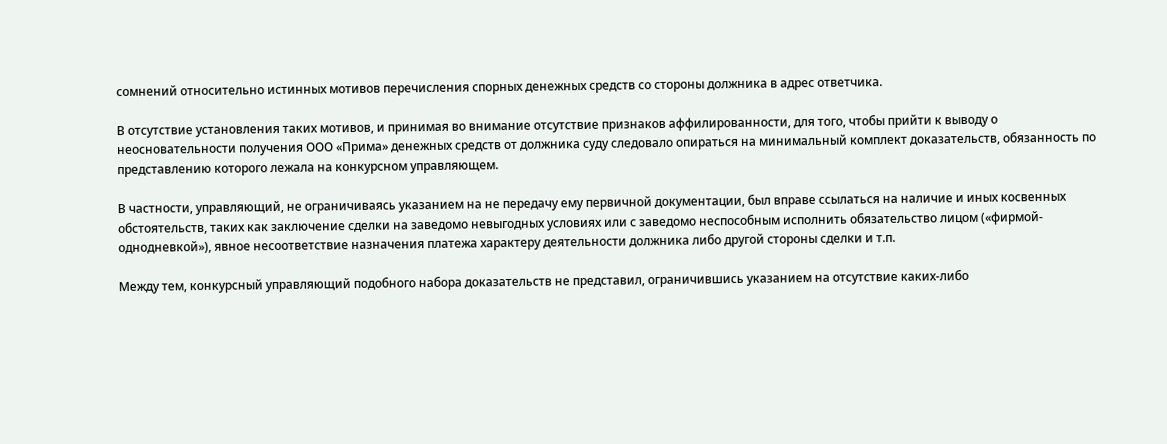сомнений относительно истинных мотивов перечисления спорных денежных средств со стороны должника в адрес ответчика.

В отсутствие установления таких мотивов, и принимая во внимание отсутствие признаков аффилированности, для того, чтобы прийти к выводу о неосновательности получения ООО «Прима» денежных средств от должника суду следовало опираться на минимальный комплект доказательств, обязанность по представлению которого лежала на конкурсном управляющем.

В частности, управляющий, не ограничиваясь указанием на не передачу ему первичной документации, был вправе ссылаться на наличие и иных косвенных обстоятельств, таких как заключение сделки на заведомо невыгодных условиях или с заведомо неспособным исполнить обязательство лицом («фирмой-однодневкой»), явное несоответствие назначения платежа характеру деятельности должника либо другой стороны сделки и т.п.

Между тем, конкурсный управляющий подобного набора доказательств не представил, ограничившись указанием на отсутствие каких-либо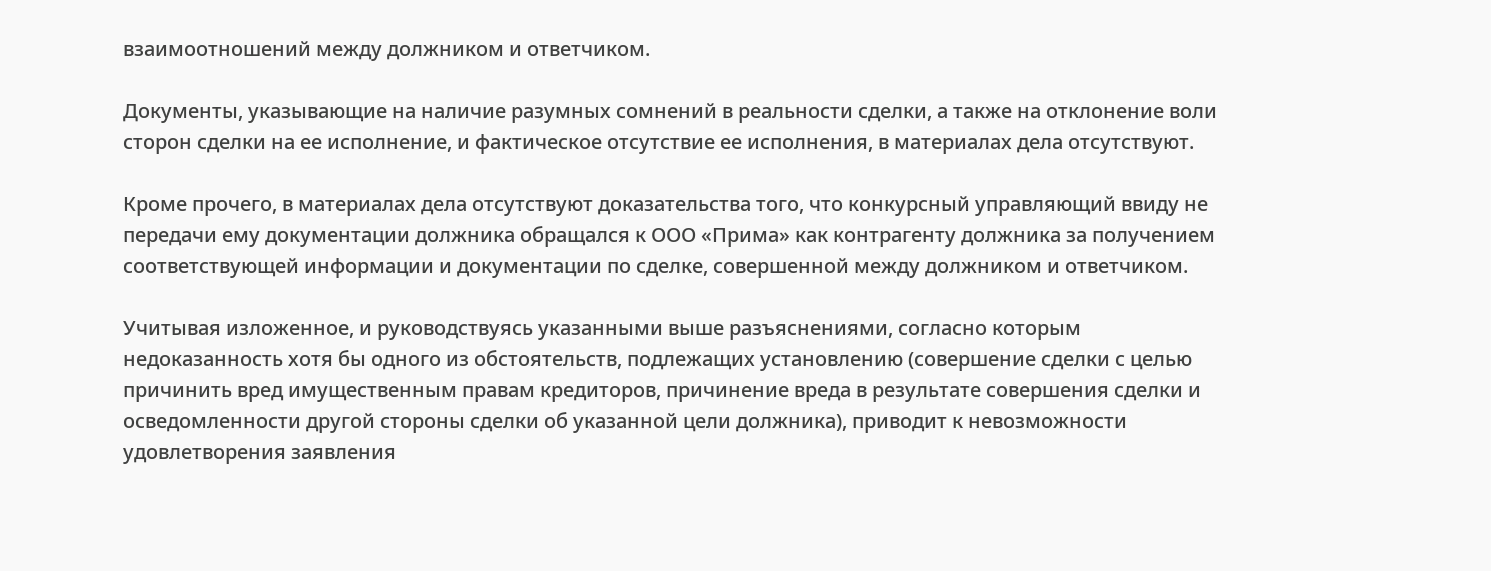взаимоотношений между должником и ответчиком.

Документы, указывающие на наличие разумных сомнений в реальности сделки, а также на отклонение воли сторон сделки на ее исполнение, и фактическое отсутствие ее исполнения, в материалах дела отсутствуют.

Кроме прочего, в материалах дела отсутствуют доказательства того, что конкурсный управляющий ввиду не передачи ему документации должника обращался к ООО «Прима» как контрагенту должника за получением соответствующей информации и документации по сделке, совершенной между должником и ответчиком.

Учитывая изложенное, и руководствуясь указанными выше разъяснениями, согласно которым недоказанность хотя бы одного из обстоятельств, подлежащих установлению (совершение сделки с целью причинить вред имущественным правам кредиторов, причинение вреда в результате совершения сделки и осведомленности другой стороны сделки об указанной цели должника), приводит к невозможности удовлетворения заявления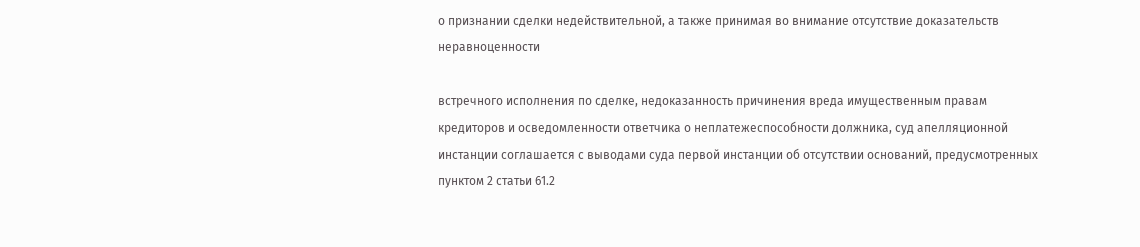о признании сделки недействительной, а также принимая во внимание отсутствие доказательств неравноценности

встречного исполнения по сделке, недоказанность причинения вреда имущественным правам кредиторов и осведомленности ответчика о неплатежеспособности должника, суд апелляционной инстанции соглашается с выводами суда первой инстанции об отсутствии оснований, предусмотренных пунктом 2 статьи 61.2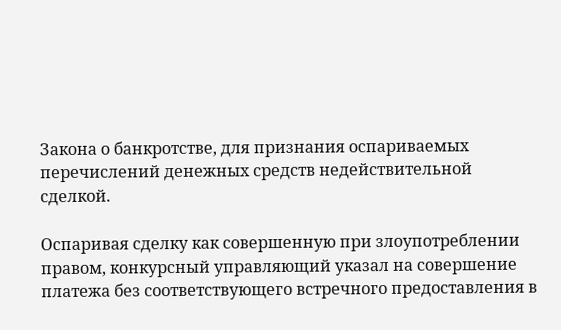Закона о банкротстве, для признания оспариваемых перечислений денежных средств недействительной сделкой.

Оспаривая сделку как совершенную при злоупотреблении правом, конкурсный управляющий указал на совершение платежа без соответствующего встречного предоставления в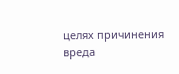целях причинения вреда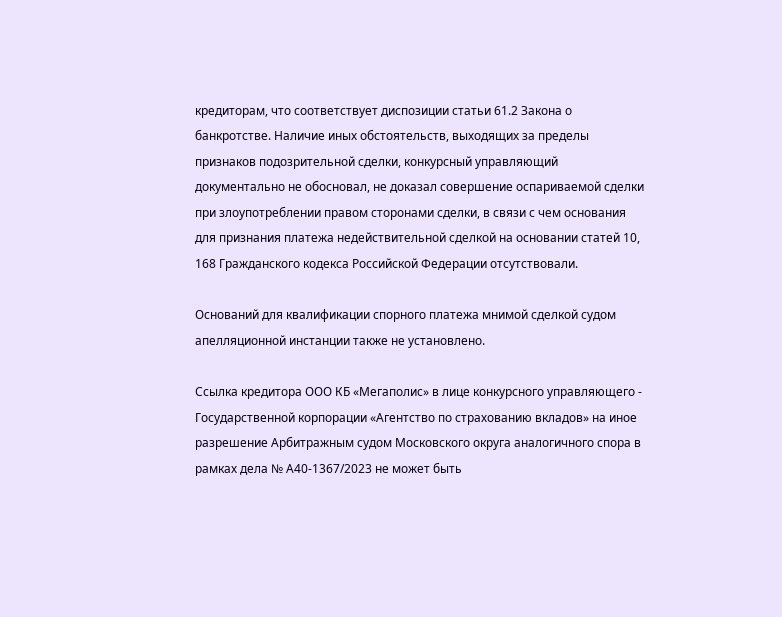кредиторам, что соответствует диспозиции статьи 61.2 Закона о банкротстве. Наличие иных обстоятельств, выходящих за пределы признаков подозрительной сделки, конкурсный управляющий документально не обосновал, не доказал совершение оспариваемой сделки при злоупотреблении правом сторонами сделки, в связи с чем основания для признания платежа недействительной сделкой на основании статей 10, 168 Гражданского кодекса Российской Федерации отсутствовали.

Оснований для квалификации спорного платежа мнимой сделкой судом апелляционной инстанции также не установлено.

Ссылка кредитора ООО КБ «Мегаполис» в лице конкурсного управляющего - Государственной корпорации «Агентство по страхованию вкладов» на иное разрешение Арбитражным судом Московского округа аналогичного спора в рамках дела № А40-1367/2023 не может быть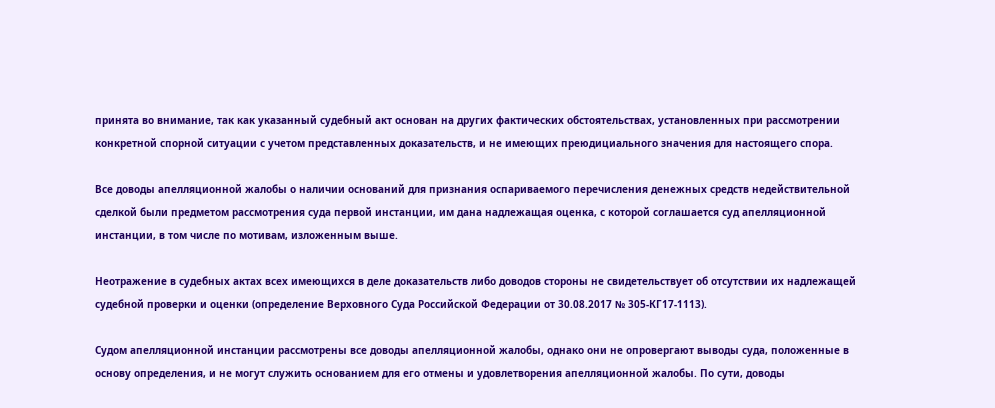принята во внимание, так как указанный судебный акт основан на других фактических обстоятельствах, установленных при рассмотрении конкретной спорной ситуации с учетом представленных доказательств, и не имеющих преюдициального значения для настоящего спора.

Все доводы апелляционной жалобы о наличии оснований для признания оспариваемого перечисления денежных средств недействительной сделкой были предметом рассмотрения суда первой инстанции, им дана надлежащая оценка, с которой соглашается суд апелляционной инстанции, в том числе по мотивам, изложенным выше.

Неотражение в судебных актах всех имеющихся в деле доказательств либо доводов стороны не свидетельствует об отсутствии их надлежащей судебной проверки и оценки (определение Верховного Суда Российской Федерации от 30.08.2017 № 305-КГ17-1113).

Судом апелляционной инстанции рассмотрены все доводы апелляционной жалобы, однако они не опровергают выводы суда, положенные в основу определения, и не могут служить основанием для его отмены и удовлетворения апелляционной жалобы. По сути, доводы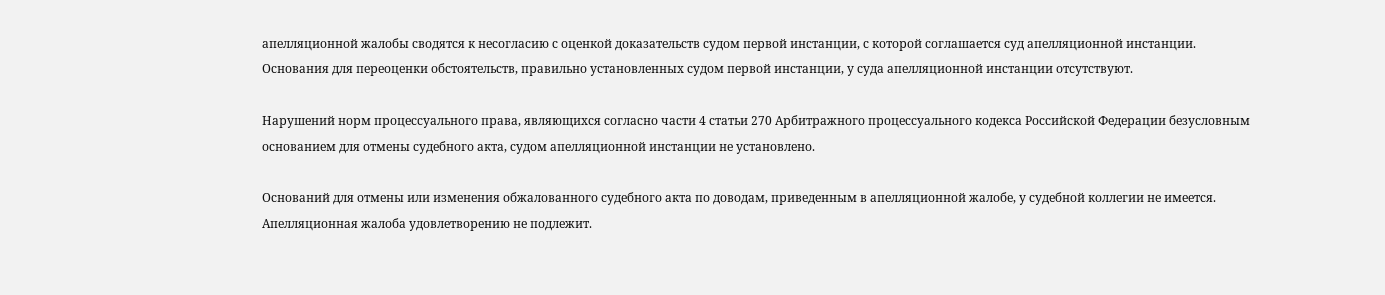апелляционной жалобы сводятся к несогласию с оценкой доказательств судом первой инстанции, с которой соглашается суд апелляционной инстанции. Основания для переоценки обстоятельств, правильно установленных судом первой инстанции, у суда апелляционной инстанции отсутствуют.

Нарушений норм процессуального права, являющихся согласно части 4 статьи 270 Арбитражного процессуального кодекса Российской Федерации безусловным основанием для отмены судебного акта, судом апелляционной инстанции не установлено.

Оснований для отмены или изменения обжалованного судебного акта по доводам, приведенным в апелляционной жалобе, у судебной коллегии не имеется. Апелляционная жалоба удовлетворению не подлежит.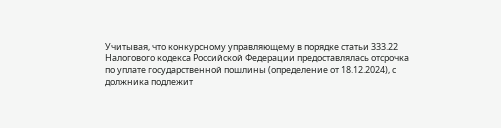Учитывая, что конкурсному управляющему в порядке статьи 333.22 Налогового кодекса Российской Федерации предоставлялась отсрочка по уплате государственной пошлины (определение от 18.12.2024), с должника подлежит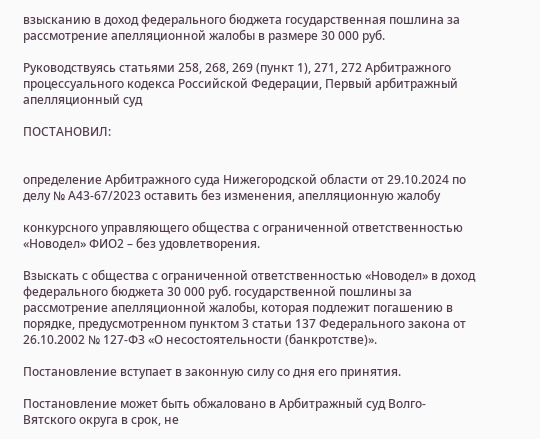взысканию в доход федерального бюджета государственная пошлина за рассмотрение апелляционной жалобы в размере 30 000 руб.

Руководствуясь статьями 258, 268, 269 (пункт 1), 271, 272 Арбитражного процессуального кодекса Российской Федерации, Первый арбитражный апелляционный суд

ПОСТАНОВИЛ:


определение Арбитражного суда Нижегородской области от 29.10.2024 по делу № А43-67/2023 оставить без изменения, апелляционную жалобу

конкурсного управляющего общества с ограниченной ответственностью «Новодел» ФИО2 – без удовлетворения.

Взыскать с общества с ограниченной ответственностью «Новодел» в доход федерального бюджета 30 000 руб. государственной пошлины за рассмотрение апелляционной жалобы, которая подлежит погашению в порядке, предусмотренном пунктом 3 статьи 137 Федерального закона от 26.10.2002 № 127-ФЗ «О несостоятельности (банкротстве)».

Постановление вступает в законную силу со дня его принятия.

Постановление может быть обжаловано в Арбитражный суд Волго-Вятского округа в срок, не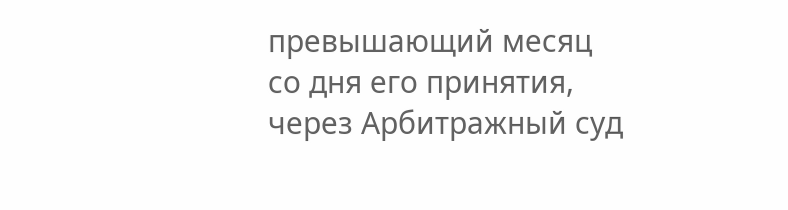превышающий месяц со дня его принятия, через Арбитражный суд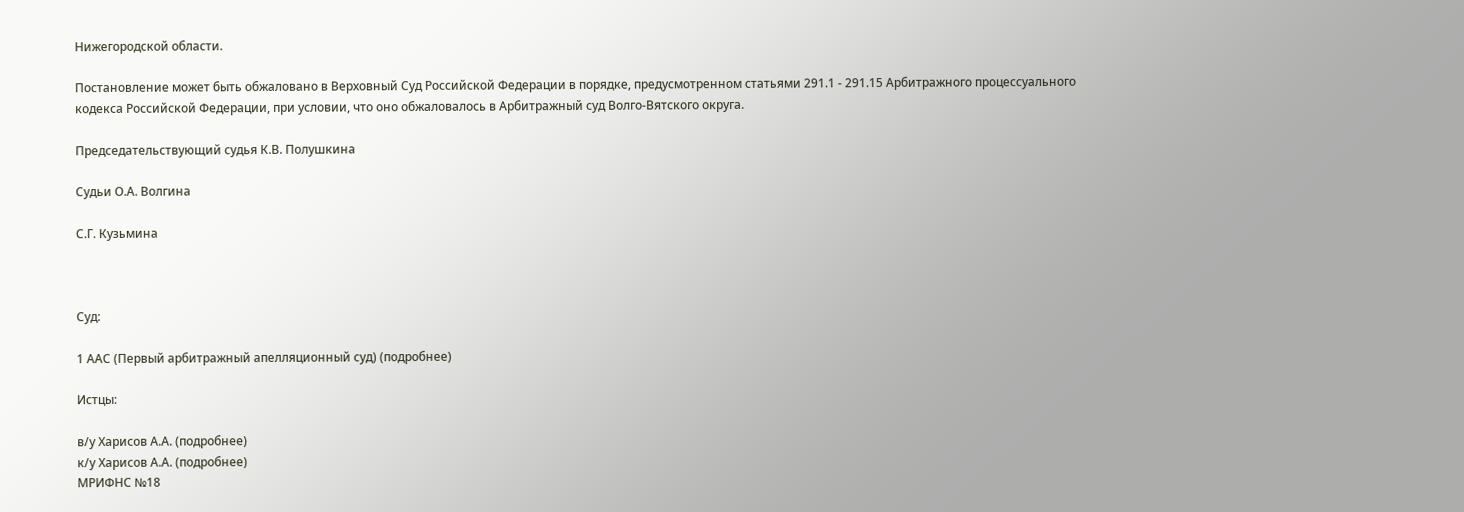Нижегородской области.

Постановление может быть обжаловано в Верховный Суд Российской Федерации в порядке, предусмотренном статьями 291.1 - 291.15 Арбитражного процессуального кодекса Российской Федерации, при условии, что оно обжаловалось в Арбитражный суд Волго-Вятского округа.

Председательствующий судья К.В. Полушкина

Судьи О.А. Волгина

С.Г. Кузьмина



Суд:

1 ААС (Первый арбитражный апелляционный суд) (подробнее)

Истцы:

в/у Харисов А.А. (подробнее)
к/у Харисов А.А. (подробнее)
МРИФНС №18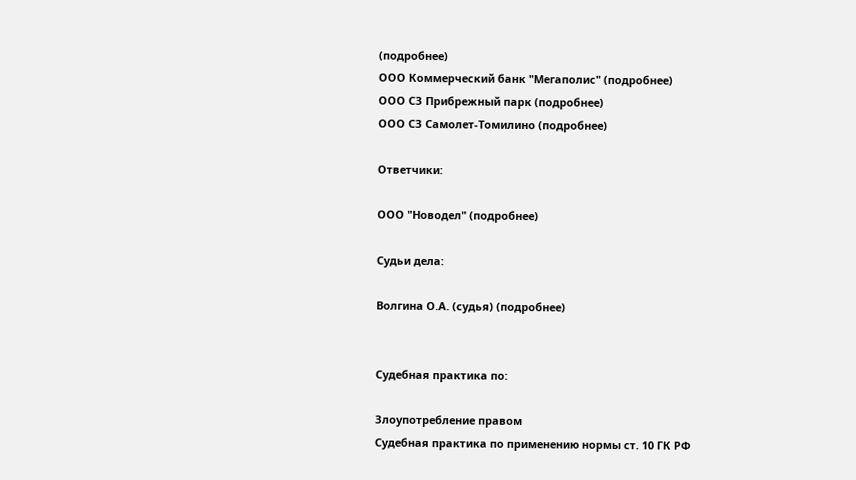(подробнее)
ООО Коммерческий банк "Мегаполис" (подробнее)
ООО СЗ Прибрежный парк (подробнее)
ООО СЗ Самолет-Томилино (подробнее)

Ответчики:

ООО "Новодел" (подробнее)

Судьи дела:

Волгина О.А. (судья) (подробнее)


Судебная практика по:

Злоупотребление правом
Судебная практика по применению нормы ст. 10 ГК РФ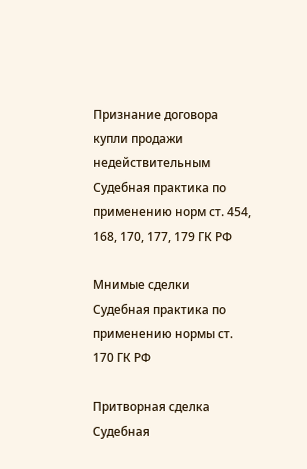Признание договора купли продажи недействительным
Судебная практика по применению норм ст. 454, 168, 170, 177, 179 ГК РФ

Мнимые сделки
Судебная практика по применению нормы ст. 170 ГК РФ

Притворная сделка
Судебная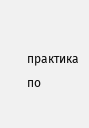практика по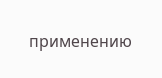применению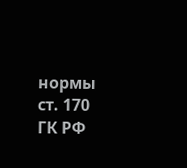нормы ст. 170 ГК РФ